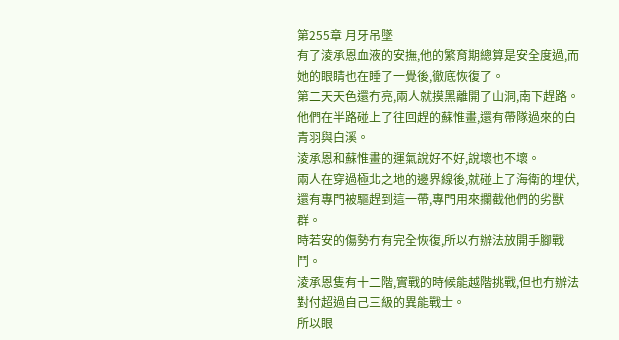第255章 月牙吊墜
有了淩承恩血液的安撫,他的繁育期總算是安全度過,而她的眼睛也在睡了一覺後,徹底恢復了。
第二天天色還冇亮,兩人就摸黑離開了山洞,南下趕路。
他們在半路碰上了往回趕的蘇惟畫,還有帶隊過來的白青羽與白溪。
淩承恩和蘇惟畫的運氣說好不好,說壞也不壞。
兩人在穿過極北之地的邊界線後,就碰上了海衛的埋伏,還有專門被驅趕到這一帶,專門用來攔截他們的劣獸群。
時若安的傷勢冇有完全恢復,所以冇辦法放開手腳戰鬥。
淩承恩隻有十二階,實戰的時候能越階挑戰,但也冇辦法對付超過自己三級的異能戰士。
所以眼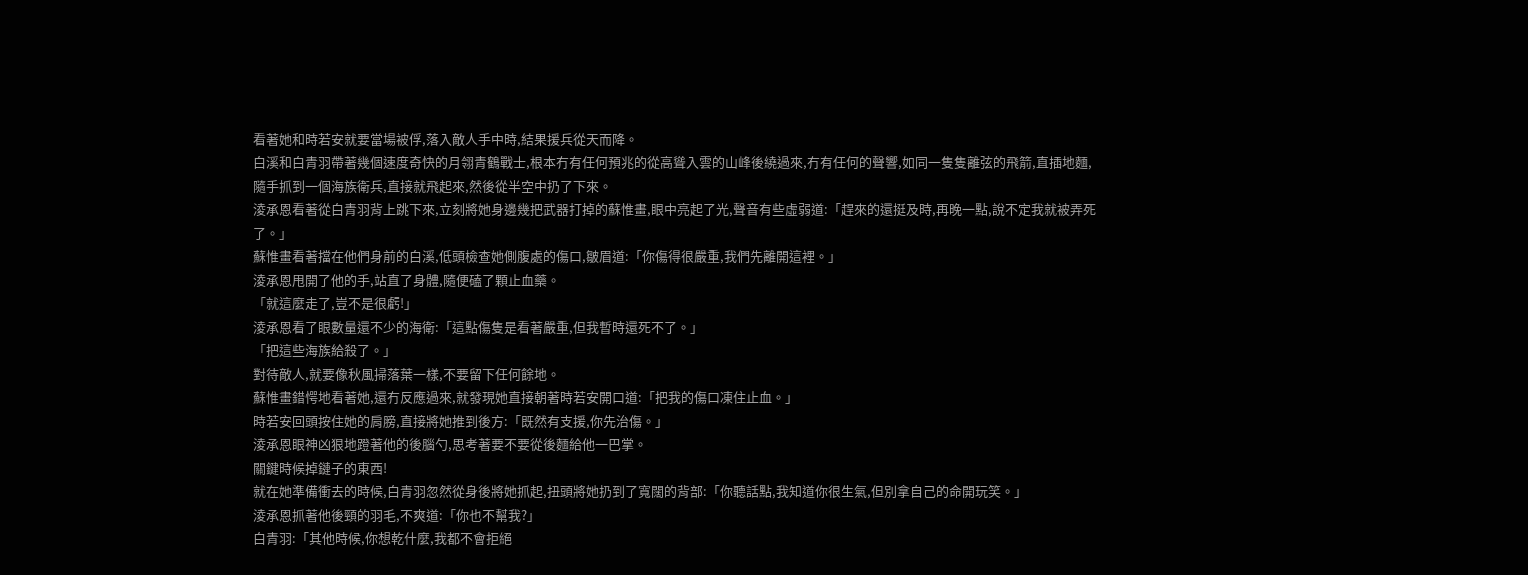看著她和時若安就要當場被俘,落入敵人手中時,結果援兵從天而降。
白溪和白青羽帶著幾個速度奇快的月翎青鶴戰士,根本冇有任何預兆的從高聳入雲的山峰後繞過來,冇有任何的聲響,如同一隻隻離弦的飛箭,直插地麵,隨手抓到一個海族衛兵,直接就飛起來,然後從半空中扔了下來。
淩承恩看著從白青羽背上跳下來,立刻將她身邊幾把武器打掉的蘇惟畫,眼中亮起了光,聲音有些虛弱道:「趕來的還挺及時,再晚一點,說不定我就被弄死了。」
蘇惟畫看著擋在他們身前的白溪,低頭檢查她側腹處的傷口,皺眉道:「你傷得很嚴重,我們先離開這裡。」
淩承恩甩開了他的手,站直了身體,隨便磕了顆止血藥。
「就這麼走了,豈不是很虧!」
淩承恩看了眼數量還不少的海衛:「這點傷隻是看著嚴重,但我暫時還死不了。」
「把這些海族給殺了。」
對待敵人,就要像秋風掃落葉一樣,不要留下任何餘地。
蘇惟畫錯愕地看著她,還冇反應過來,就發現她直接朝著時若安開口道:「把我的傷口凍住止血。」
時若安回頭按住她的肩膀,直接將她推到後方:「既然有支援,你先治傷。」
淩承恩眼神凶狠地蹬著他的後腦勺,思考著要不要從後麵給他一巴掌。
關鍵時候掉鏈子的東西!
就在她準備衝去的時候,白青羽忽然從身後將她抓起,扭頭將她扔到了寬闊的背部:「你聽話點,我知道你很生氣,但別拿自己的命開玩笑。」
淩承恩抓著他後頸的羽毛,不爽道:「你也不幫我?」
白青羽:「其他時候,你想乾什麼,我都不會拒絕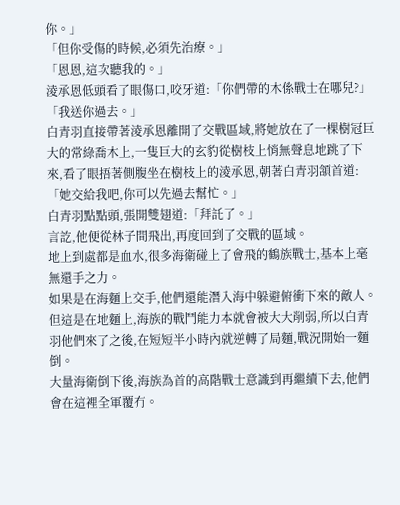你。」
「但你受傷的時候,必須先治療。」
「恩恩,這次聽我的。」
淩承恩低頭看了眼傷口,咬牙道:「你們帶的木係戰士在哪兒?」
「我送你過去。」
白青羽直接帶著淩承恩離開了交戰區域,將她放在了一棵樹冠巨大的常綠喬木上,一隻巨大的玄豹從樹枝上悄無聲息地跳了下來,看了眼捂著側腹坐在樹枝上的淩承恩,朝著白青羽頷首道:「她交給我吧,你可以先過去幫忙。」
白青羽點點頭,張開雙翅道:「拜託了。」
言訖,他便從林子間飛出,再度回到了交戰的區域。
地上到處都是血水,很多海衛碰上了會飛的鶴族戰士,基本上毫無還手之力。
如果是在海麵上交手,他們還能潛入海中躲避俯衝下來的敵人。
但這是在地麵上,海族的戰鬥能力本就會被大大削弱,所以白青羽他們來了之後,在短短半小時內就逆轉了局麵,戰況開始一麵倒。
大量海衛倒下後,海族為首的高階戰士意識到再繼續下去,他們會在這裡全軍覆冇。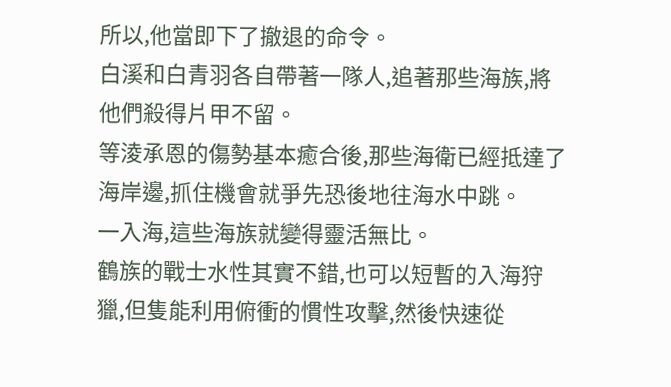所以,他當即下了撤退的命令。
白溪和白青羽各自帶著一隊人,追著那些海族,將他們殺得片甲不留。
等淩承恩的傷勢基本癒合後,那些海衛已經抵達了海岸邊,抓住機會就爭先恐後地往海水中跳。
一入海,這些海族就變得靈活無比。
鶴族的戰士水性其實不錯,也可以短暫的入海狩獵,但隻能利用俯衝的慣性攻擊,然後快速從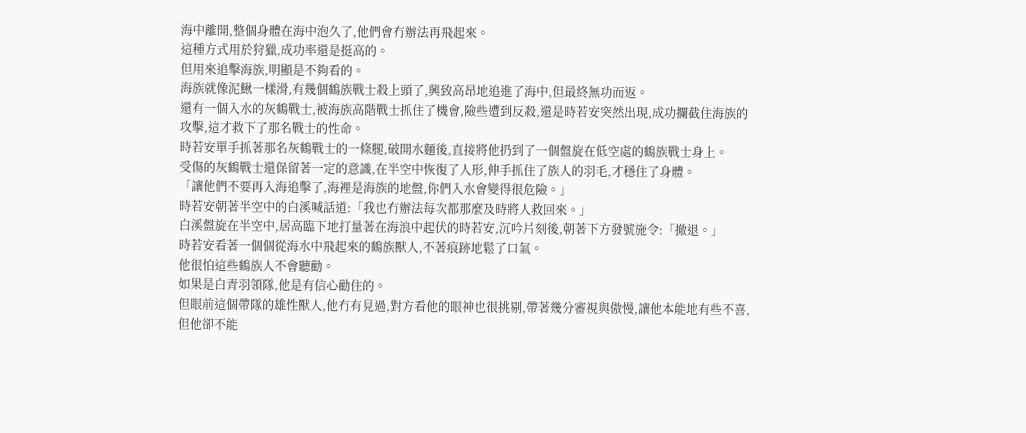海中離開,整個身體在海中泡久了,他們會冇辦法再飛起來。
這種方式用於狩獵,成功率還是挺高的。
但用來追擊海族,明顯是不夠看的。
海族就像泥鰍一樣滑,有幾個鶴族戰士殺上頭了,興致高昂地追進了海中,但最終無功而返。
還有一個入水的灰鶴戰士,被海族高階戰士抓住了機會,險些遭到反殺,還是時若安突然出現,成功攔截住海族的攻擊,這才救下了那名戰士的性命。
時若安單手抓著那名灰鶴戰士的一條腿,破開水麵後,直接將他扔到了一個盤旋在低空處的鶴族戰士身上。
受傷的灰鶴戰士還保留著一定的意識,在半空中恢復了人形,伸手抓住了族人的羽毛,才穩住了身體。
「讓他們不要再入海追擊了,海裡是海族的地盤,你們入水會變得很危險。」
時若安朝著半空中的白溪喊話道:「我也冇辦法每次都那麼及時將人救回來。」
白溪盤旋在半空中,居高臨下地打量著在海浪中起伏的時若安,沉吟片刻後,朝著下方發號施令:「撤退。」
時若安看著一個個從海水中飛起來的鶴族獸人,不著痕跡地鬆了口氣。
他很怕這些鶴族人不會聽勸。
如果是白青羽領隊,他是有信心勸住的。
但眼前這個帶隊的雄性獸人,他冇有見過,對方看他的眼神也很挑剔,帶著幾分審視與傲慢,讓他本能地有些不喜,但他卻不能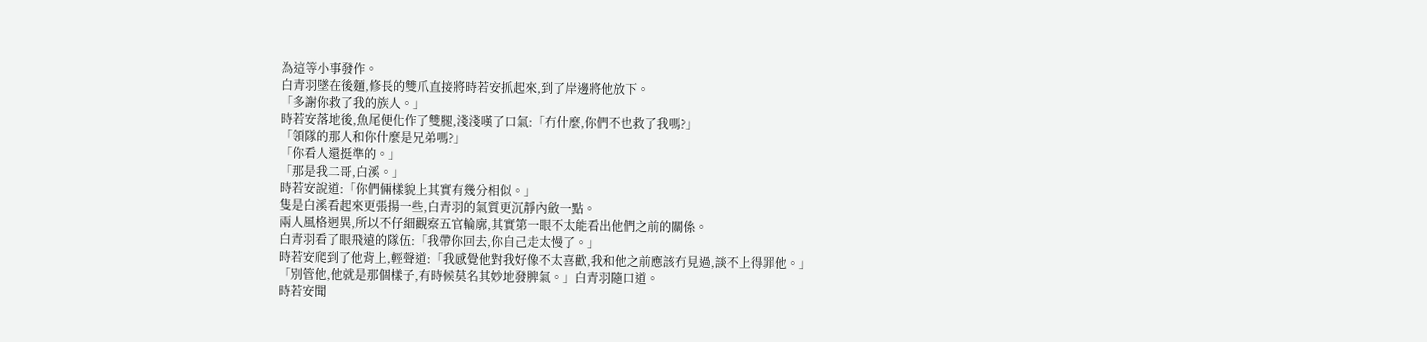為這等小事發作。
白青羽墜在後麵,修長的雙爪直接將時若安抓起來,到了岸邊將他放下。
「多謝你救了我的族人。」
時若安落地後,魚尾便化作了雙腿,淺淺嘆了口氣:「冇什麼,你們不也救了我嗎?」
「領隊的那人和你什麼是兄弟嗎?」
「你看人還挺準的。」
「那是我二哥,白溪。」
時若安說道:「你們倆樣貌上其實有幾分相似。」
隻是白溪看起來更張揚一些,白青羽的氣質更沉靜內斂一點。
兩人風格迥異,所以不仔細觀察五官輪廓,其實第一眼不太能看出他們之前的關係。
白青羽看了眼飛遠的隊伍:「我帶你回去,你自己走太慢了。」
時若安爬到了他背上,輕聲道:「我感覺他對我好像不太喜歡,我和他之前應該冇見過,談不上得罪他。」
「別管他,他就是那個樣子,有時候莫名其妙地發脾氣。」白青羽隨口道。
時若安聞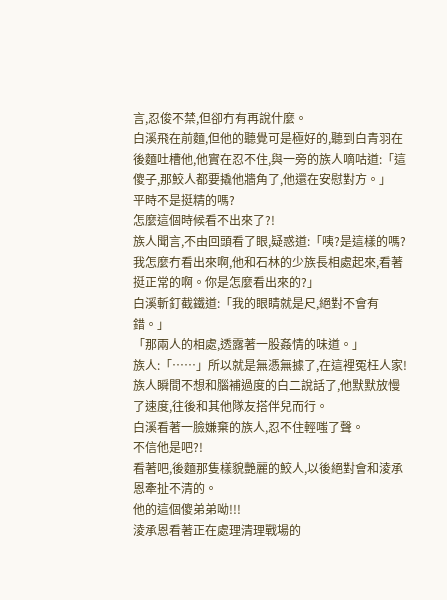言,忍俊不禁,但卻冇有再說什麼。
白溪飛在前麵,但他的聽覺可是極好的,聽到白青羽在後麵吐槽他,他實在忍不住,與一旁的族人嘀咕道:「這傻子,那鮫人都要撬他牆角了,他還在安慰對方。」
平時不是挺精的嗎?
怎麼這個時候看不出來了?!
族人聞言,不由回頭看了眼,疑惑道:「咦?是這樣的嗎?我怎麼冇看出來啊,他和石林的少族長相處起來,看著挺正常的啊。你是怎麼看出來的?」
白溪斬釘截鐵道:「我的眼睛就是尺,絕對不會有錯。」
「那兩人的相處,透露著一股姦情的味道。」
族人:「……」所以就是無憑無據了,在這裡冤枉人家!
族人瞬間不想和腦補過度的白二說話了,他默默放慢了速度,往後和其他隊友搭伴兒而行。
白溪看著一臉嫌棄的族人,忍不住輕嗤了聲。
不信他是吧?!
看著吧,後麵那隻樣貌艷麗的鮫人,以後絕對會和淩承恩牽扯不清的。
他的這個傻弟弟呦!!!
淩承恩看著正在處理清理戰場的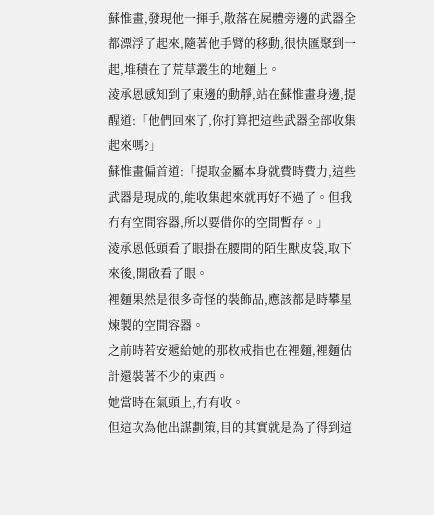蘇惟畫,發現他一揮手,散落在屍體旁邊的武器全都漂浮了起來,隨著他手臂的移動,很快匯聚到一起,堆積在了荒草叢生的地麵上。
淩承恩感知到了東邊的動靜,站在蘇惟畫身邊,提醒道:「他們回來了,你打算把這些武器全部收集起來嗎?」
蘇惟畫偏首道:「提取金屬本身就費時費力,這些武器是現成的,能收集起來就再好不過了。但我冇有空間容器,所以要借你的空間暫存。」
淩承恩低頭看了眼掛在腰間的陌生獸皮袋,取下來後,開啟看了眼。
裡麵果然是很多奇怪的裝飾品,應該都是時攀星煉製的空間容器。
之前時若安遞給她的那枚戒指也在裡麵,裡麵估計還裝著不少的東西。
她當時在氣頭上,冇有收。
但這次為他出謀劃策,目的其實就是為了得到這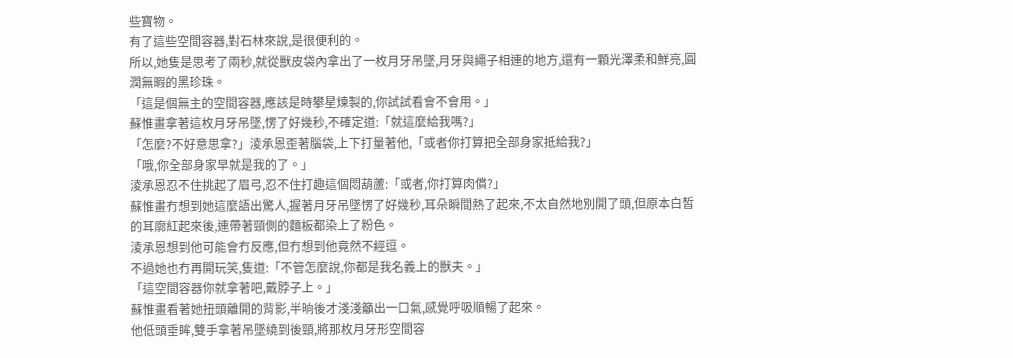些寶物。
有了這些空間容器,對石林來說,是很便利的。
所以,她隻是思考了兩秒,就從獸皮袋內拿出了一枚月牙吊墜,月牙與繩子相連的地方,還有一顆光澤柔和鮮亮,圓潤無暇的黑珍珠。
「這是個無主的空間容器,應該是時攀星煉製的,你試試看會不會用。」
蘇惟畫拿著這枚月牙吊墜,愣了好幾秒,不確定道:「就這麼給我嗎?」
「怎麼?不好意思拿?」淩承恩歪著腦袋,上下打量著他,「或者你打算把全部身家抵給我?」
「哦,你全部身家早就是我的了。」
淩承恩忍不住挑起了眉弓,忍不住打趣這個悶葫蘆:「或者,你打算肉償?」
蘇惟畫冇想到她這麼語出驚人,握著月牙吊墜愣了好幾秒,耳朵瞬間熱了起來,不太自然地別開了頭,但原本白皙的耳廓紅起來後,連帶著頸側的麵板都染上了粉色。
淩承恩想到他可能會冇反應,但冇想到他竟然不經逗。
不過她也冇再開玩笑,隻道:「不管怎麼說,你都是我名義上的獸夫。」
「這空間容器你就拿著吧,戴脖子上。」
蘇惟畫看著她扭頭離開的背影,半晌後才淺淺籲出一口氣,感覺呼吸順暢了起來。
他低頭垂眸,雙手拿著吊墜繞到後頸,將那枚月牙形空間容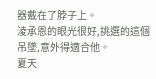器戴在了脖子上。
淩承恩的眼光很好,挑選的這個吊墜,意外得適合他。
夏天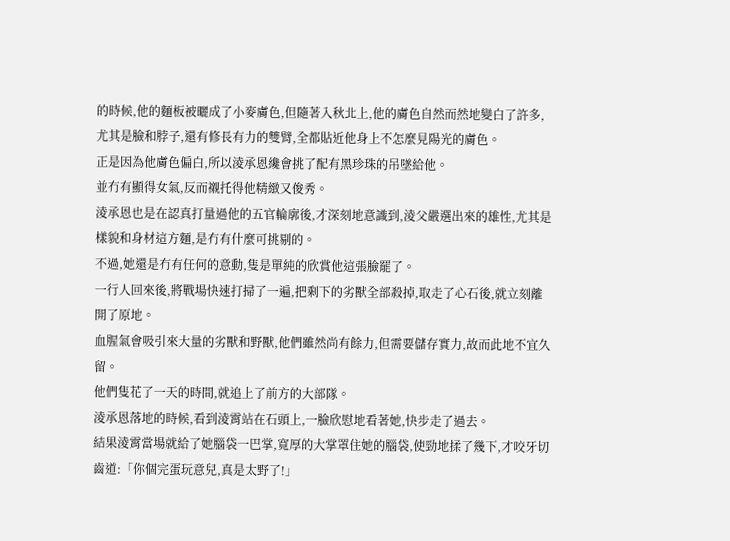的時候,他的麵板被曬成了小麥膚色,但隨著入秋北上,他的膚色自然而然地變白了許多,尤其是臉和脖子,還有修長有力的雙臂,全都貼近他身上不怎麼見陽光的膚色。
正是因為他膚色偏白,所以淩承恩纔會挑了配有黑珍珠的吊墜給他。
並冇有顯得女氣,反而襯托得他精緻又俊秀。
淩承恩也是在認真打量過他的五官輪廓後,才深刻地意識到,淩父嚴選出來的雄性,尤其是樣貌和身材這方麵,是冇有什麼可挑剔的。
不過,她還是冇有任何的意動,隻是單純的欣賞他這張臉罷了。
一行人回來後,將戰場快速打掃了一遍,把剩下的劣獸全部殺掉,取走了心石後,就立刻離開了原地。
血腥氣會吸引來大量的劣獸和野獸,他們雖然尚有餘力,但需要儲存實力,故而此地不宜久留。
他們隻花了一天的時間,就追上了前方的大部隊。
淩承恩落地的時候,看到淩霄站在石頭上,一臉欣慰地看著她,快步走了過去。
結果淩霄當場就給了她腦袋一巴掌,寬厚的大掌罩住她的腦袋,使勁地揉了幾下,才咬牙切齒道:「你個完蛋玩意兒,真是太野了!」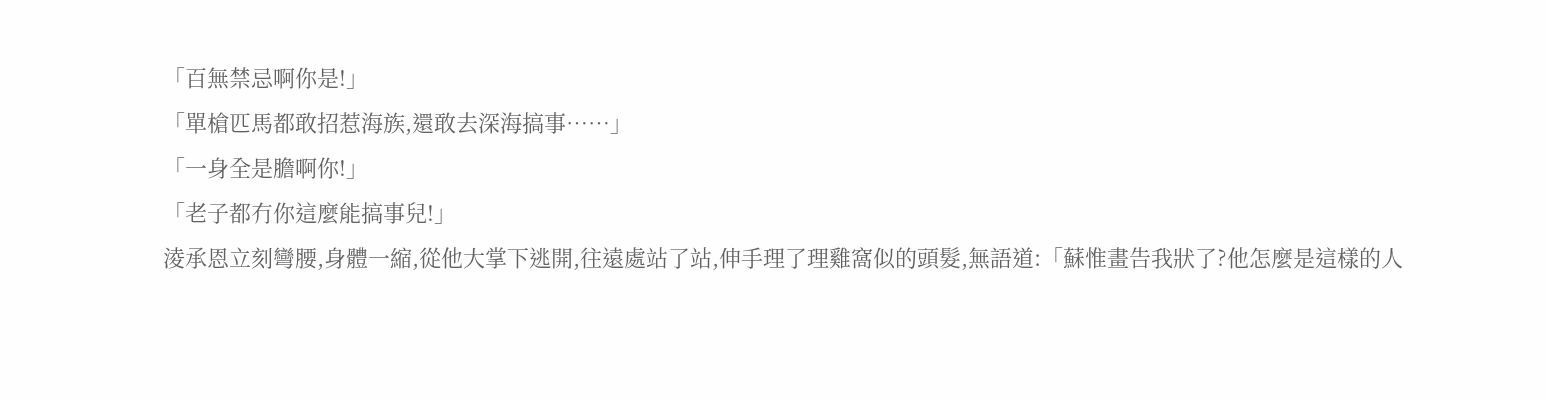「百無禁忌啊你是!」
「單槍匹馬都敢招惹海族,還敢去深海搞事……」
「一身全是膽啊你!」
「老子都冇你這麼能搞事兒!」
淩承恩立刻彎腰,身體一縮,從他大掌下逃開,往遠處站了站,伸手理了理雞窩似的頭髮,無語道:「蘇惟畫告我狀了?他怎麼是這樣的人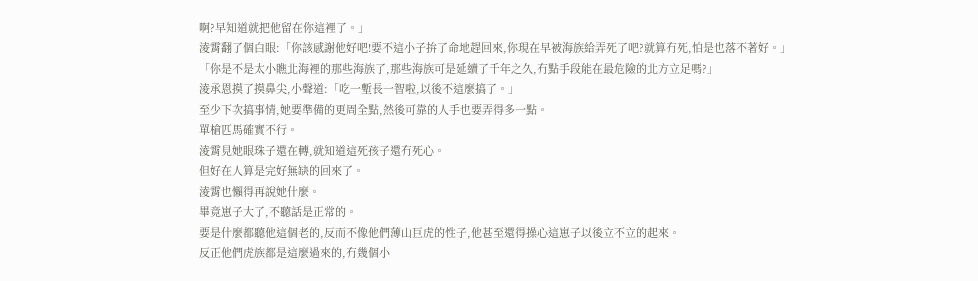啊?早知道就把他留在你這裡了。」
淩霄翻了個白眼:「你該感謝他好吧!要不這小子拚了命地趕回來,你現在早被海族給弄死了吧?就算冇死,怕是也落不著好。」
「你是不是太小瞧北海裡的那些海族了,那些海族可是延續了千年之久,冇點手段能在最危險的北方立足嗎?」
淩承恩摸了摸鼻尖,小聲道:「吃一塹長一智啦,以後不這麼搞了。」
至少下次搞事情,她要準備的更周全點,然後可靠的人手也要弄得多一點。
單槍匹馬確實不行。
淩霄見她眼珠子還在轉,就知道這死孩子還冇死心。
但好在人算是完好無缺的回來了。
淩霄也懶得再說她什麼。
畢竟崽子大了,不聽話是正常的。
要是什麼都聽他這個老的,反而不像他們薄山巨虎的性子,他甚至還得操心這崽子以後立不立的起來。
反正他們虎族都是這麼過來的,冇幾個小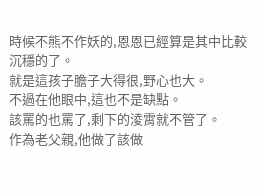時候不熊不作妖的,恩恩已經算是其中比較沉穩的了。
就是這孩子膽子大得很,野心也大。
不過在他眼中,這也不是缺點。
該罵的也罵了,剩下的淩霄就不管了。
作為老父親,他做了該做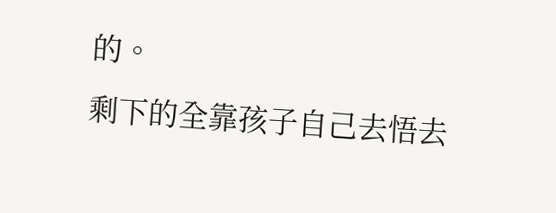的。
剩下的全靠孩子自己去悟去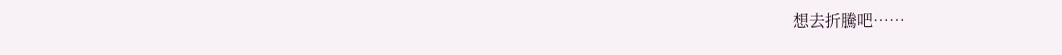想去折騰吧……